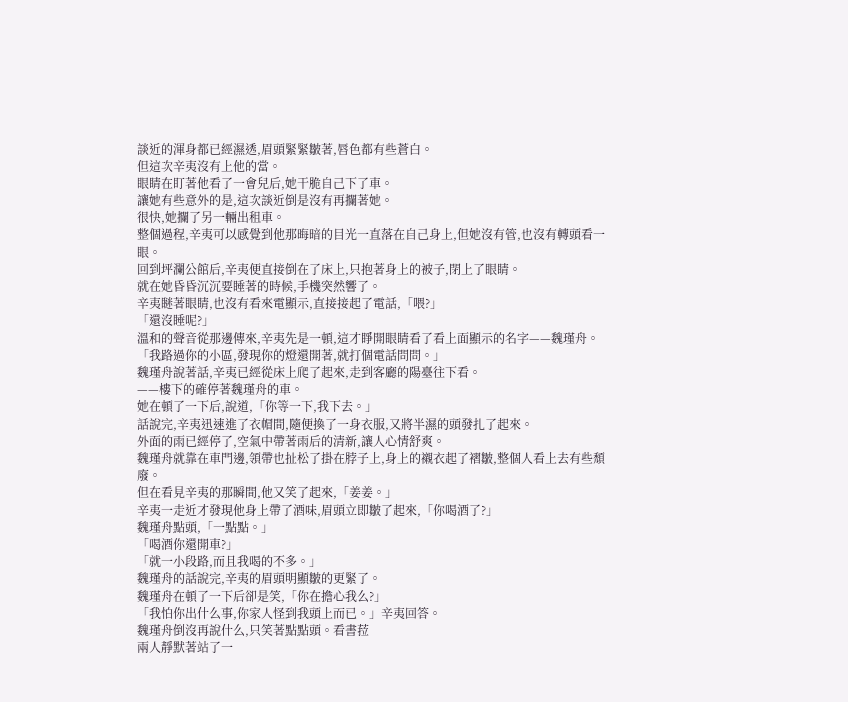談近的渾身都已經濕透,眉頭緊緊皺著,唇色都有些蒼白。
但這次辛夷沒有上他的當。
眼睛在盯著他看了一會兒后,她干脆自己下了車。
讓她有些意外的是,這次談近倒是沒有再攔著她。
很快,她攔了另一輛出租車。
整個過程,辛夷可以感覺到他那晦暗的目光一直落在自己身上,但她沒有管,也沒有轉頭看一眼。
回到坪瀾公館后,辛夷便直接倒在了床上,只抱著身上的被子,閉上了眼睛。
就在她昏昏沉沉要睡著的時候,手機突然響了。
辛夷瞇著眼睛,也沒有看來電顯示,直接接起了電話,「喂?」
「還沒睡呢?」
溫和的聲音從那邊傳來,辛夷先是一頓,這才睜開眼睛看了看上面顯示的名字——魏瑾舟。
「我路過你的小區,發現你的燈還開著,就打個電話問問。」
魏瑾舟說著話,辛夷已經從床上爬了起來,走到客廳的陽臺往下看。
——樓下的確停著魏瑾舟的車。
她在頓了一下后,說道,「你等一下,我下去。」
話說完,辛夷迅速進了衣帽間,隨便換了一身衣服,又將半濕的頭發扎了起來。
外面的雨已經停了,空氣中帶著雨后的清新,讓人心情舒爽。
魏瑾舟就靠在車門邊,領帶也扯松了掛在脖子上,身上的襯衣起了褶皺,整個人看上去有些頹廢。
但在看見辛夷的那瞬間,他又笑了起來,「姜姜。」
辛夷一走近才發現他身上帶了酒味,眉頭立即皺了起來,「你喝酒了?」
魏瑾舟點頭,「一點點。」
「喝酒你還開車?」
「就一小段路,而且我喝的不多。」
魏瑾舟的話說完,辛夷的眉頭明顯皺的更緊了。
魏瑾舟在頓了一下后卻是笑,「你在擔心我么?」
「我怕你出什么事,你家人怪到我頭上而已。」辛夷回答。
魏瑾舟倒沒再說什么,只笑著點點頭。看書菈
兩人靜默著站了一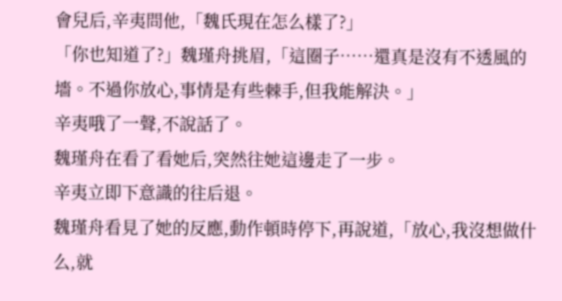會兒后,辛夷問他,「魏氏現在怎么樣了?」
「你也知道了?」魏瑾舟挑眉,「這圈子……還真是沒有不透風的墻。不過你放心,事情是有些棘手,但我能解決。」
辛夷哦了一聲,不說話了。
魏瑾舟在看了看她后,突然往她這邊走了一步。
辛夷立即下意識的往后退。
魏瑾舟看見了她的反應,動作頓時停下,再說道,「放心,我沒想做什么,就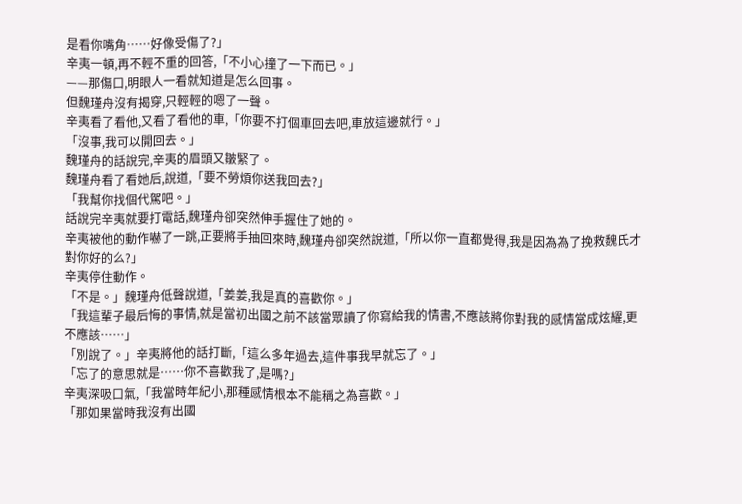是看你嘴角……好像受傷了?」
辛夷一頓,再不輕不重的回答,「不小心撞了一下而已。」
——那傷口,明眼人一看就知道是怎么回事。
但魏瑾舟沒有揭穿,只輕輕的嗯了一聲。
辛夷看了看他,又看了看他的車,「你要不打個車回去吧,車放這邊就行。」
「沒事,我可以開回去。」
魏瑾舟的話說完,辛夷的眉頭又皺緊了。
魏瑾舟看了看她后,說道,「要不勞煩你送我回去?」
「我幫你找個代駕吧。」
話說完辛夷就要打電話,魏瑾舟卻突然伸手握住了她的。
辛夷被他的動作嚇了一跳,正要將手抽回來時,魏瑾舟卻突然說道,「所以你一直都覺得,我是因為為了挽救魏氏才對你好的么?」
辛夷停住動作。
「不是。」魏瑾舟低聲說道,「姜姜,我是真的喜歡你。」
「我這輩子最后悔的事情,就是當初出國之前不該當眾讀了你寫給我的情書,不應該將你對我的感情當成炫耀,更不應該……」
「別說了。」辛夷將他的話打斷,「這么多年過去,這件事我早就忘了。」
「忘了的意思就是……你不喜歡我了,是嗎?」
辛夷深吸口氣,「我當時年紀小,那種感情根本不能稱之為喜歡。」
「那如果當時我沒有出國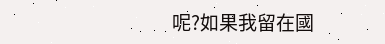呢?如果我留在國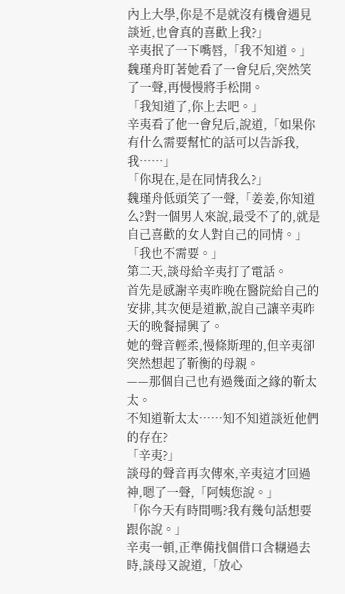內上大學,你是不是就沒有機會遇見談近,也會真的喜歡上我?」
辛夷抿了一下嘴唇,「我不知道。」
魏瑾舟盯著她看了一會兒后,突然笑了一聲,再慢慢將手松開。
「我知道了,你上去吧。」
辛夷看了他一會兒后,說道,「如果你有什么需要幫忙的話可以告訴我,我……」
「你現在,是在同情我么?」
魏瑾舟低頭笑了一聲,「姜姜,你知道么?對一個男人來說,最受不了的,就是自己喜歡的女人對自己的同情。」
「我也不需要。」
第二天,談母給辛夷打了電話。
首先是感謝辛夷昨晚在醫院給自己的安排,其次便是道歉,說自己讓辛夷昨天的晚餐掃興了。
她的聲音輕柔,慢條斯理的,但辛夷卻突然想起了靳衡的母親。
——那個自己也有過幾面之緣的靳太太。
不知道靳太太……知不知道談近他們的存在?
「辛夷?」
談母的聲音再次傳來,辛夷這才回過神,嗯了一聲,「阿姨您說。」
「你今天有時間嗎?我有幾句話想要跟你說。」
辛夷一頓,正準備找個借口含糊過去時,談母又說道,「放心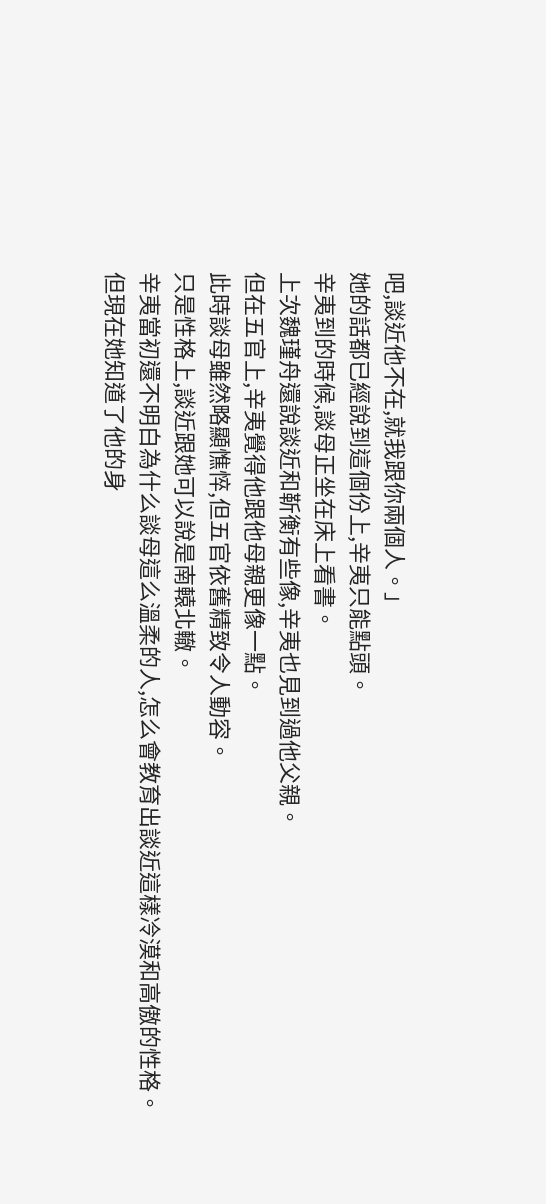吧,談近他不在,就我跟你兩個人。」
她的話都已經說到這個份上,辛夷只能點頭。
辛夷到的時候,談母正坐在床上看書。
上次魏瑾舟還說談近和靳衡有些像,辛夷也見到過他父親。
但在五官上,辛夷覺得他跟他母親更像一點。
此時談母雖然略顯憔悴,但五官依舊精致令人動容。
只是性格上,談近跟她可以說是南轅北轍。
辛夷當初還不明白為什么談母這么溫柔的人,怎么會教育出談近這樣冷漠和高傲的性格。
但現在她知道了他的身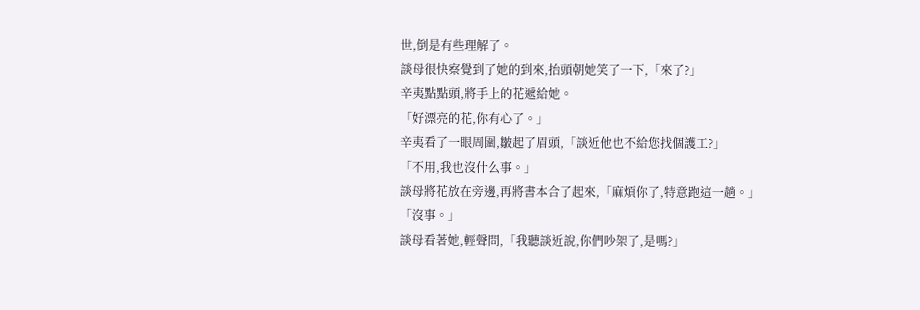世,倒是有些理解了。
談母很快察覺到了她的到來,抬頭朝她笑了一下,「來了?」
辛夷點點頭,將手上的花遞給她。
「好漂亮的花,你有心了。」
辛夷看了一眼周圍,皺起了眉頭,「談近他也不給您找個護工?」
「不用,我也沒什么事。」
談母將花放在旁邊,再將書本合了起來,「麻煩你了,特意跑這一趟。」
「沒事。」
談母看著她,輕聲問,「我聽談近說,你們吵架了,是嗎?」